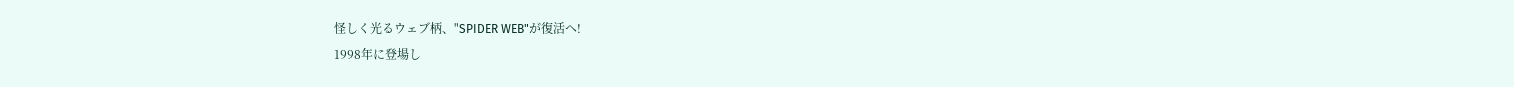怪しく光るウェブ柄、"SPIDER WEB"が復活へ!
1998年に登場し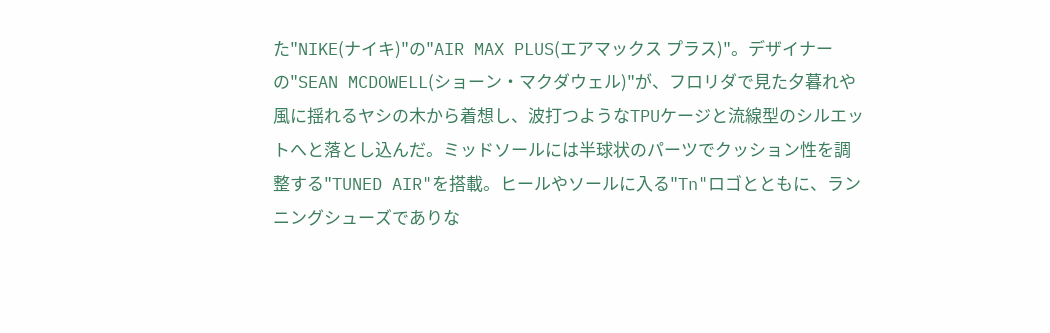た"NIKE(ナイキ)"の"AIR MAX PLUS(エアマックス プラス)"。デザイナーの"SEAN MCDOWELL(ショーン・マクダウェル)"が、フロリダで見た夕暮れや風に揺れるヤシの木から着想し、波打つようなTPUケージと流線型のシルエットへと落とし込んだ。ミッドソールには半球状のパーツでクッション性を調整する"TUNED AIR"を搭載。ヒールやソールに入る"Tn"ロゴとともに、ランニングシューズでありな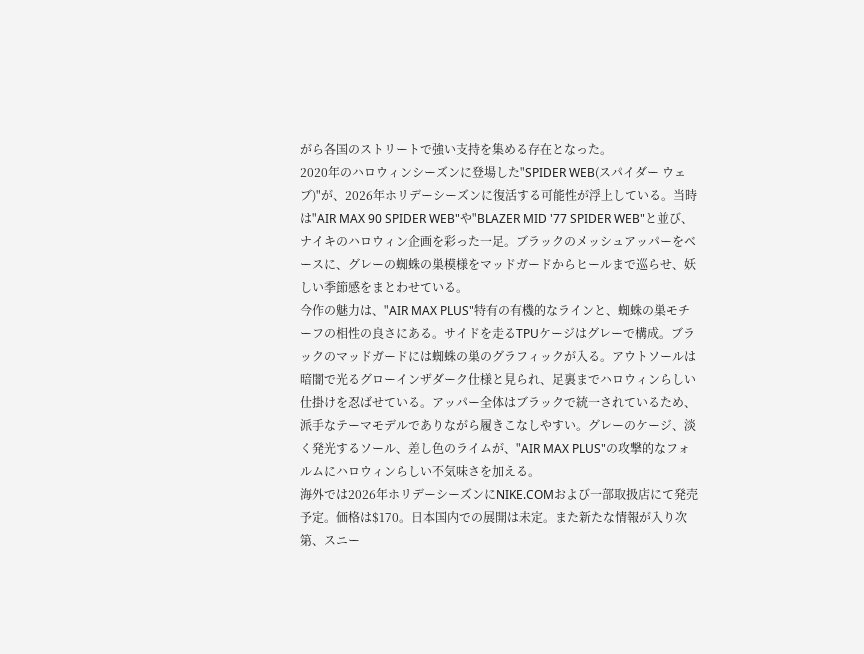がら各国のストリートで強い支持を集める存在となった。
2020年のハロウィンシーズンに登場した"SPIDER WEB(スパイダー ウェブ)"が、2026年ホリデーシーズンに復活する可能性が浮上している。当時は"AIR MAX 90 SPIDER WEB"や"BLAZER MID '77 SPIDER WEB"と並び、ナイキのハロウィン企画を彩った一足。ブラックのメッシュアッパーをベースに、グレーの蜘蛛の巣模様をマッドガードからヒールまで巡らせ、妖しい季節感をまとわせている。
今作の魅力は、"AIR MAX PLUS"特有の有機的なラインと、蜘蛛の巣モチーフの相性の良さにある。サイドを走るTPUケージはグレーで構成。ブラックのマッドガードには蜘蛛の巣のグラフィックが入る。アウトソールは暗闇で光るグローインザダーク仕様と見られ、足裏までハロウィンらしい仕掛けを忍ばせている。アッパー全体はブラックで統一されているため、派手なテーマモデルでありながら履きこなしやすい。グレーのケージ、淡く発光するソール、差し色のライムが、"AIR MAX PLUS"の攻撃的なフォルムにハロウィンらしい不気味さを加える。
海外では2026年ホリデーシーズンにNIKE.COMおよび一部取扱店にて発売予定。価格は$170。日本国内での展開は未定。また新たな情報が入り次第、スニー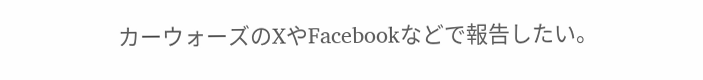カーウォーズのXやFacebookなどで報告したい。